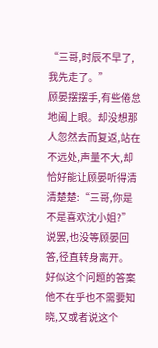“三哥,时辰不早了,我先走了。”
顾晏摆摆手,有些倦怠地阖上眼。却没想那人忽然去而复返,站在不远处,声量不大,却恰好能让顾晏听得清清楚楚:“三哥,你是不是喜欢沈小姐?”
说罢,也没等顾晏回答,径直转身离开。
好似这个问题的答案他不在乎也不需要知晓,又或者说这个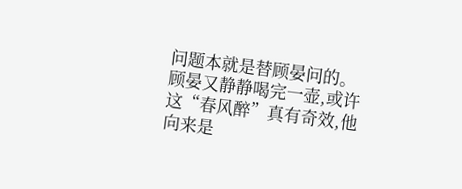问题本就是替顾晏问的。
顾晏又静静喝完一壶,或许这“春风醉”真有奇效,他向来是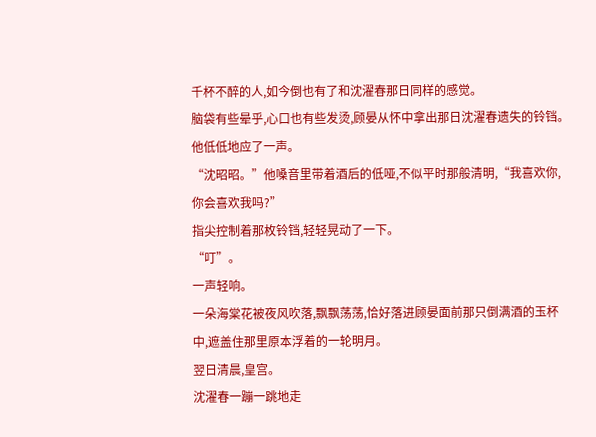千杯不醉的人,如今倒也有了和沈濯春那日同样的感觉。
脑袋有些晕乎,心口也有些发烫,顾晏从怀中拿出那日沈濯春遗失的铃铛。
他低低地应了一声。
“沈昭昭。”他嗓音里带着酒后的低哑,不似平时那般清明,“我喜欢你,你会喜欢我吗?”
指尖控制着那枚铃铛,轻轻晃动了一下。
“叮”。
一声轻响。
一朵海棠花被夜风吹落,飘飘荡荡,恰好落进顾晏面前那只倒满酒的玉杯中,遮盖住那里原本浮着的一轮明月。
翌日清晨,皇宫。
沈濯春一蹦一跳地走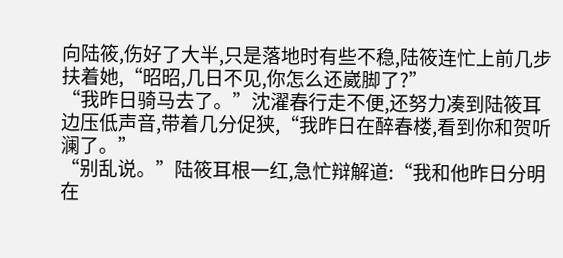向陆筱,伤好了大半,只是落地时有些不稳,陆筱连忙上前几步扶着她,“昭昭,几日不见,你怎么还崴脚了?”
“我昨日骑马去了。”沈濯春行走不便,还努力凑到陆筱耳边压低声音,带着几分促狭,“我昨日在醉春楼,看到你和贺听澜了。”
“别乱说。”陆筱耳根一红,急忙辩解道:“我和他昨日分明在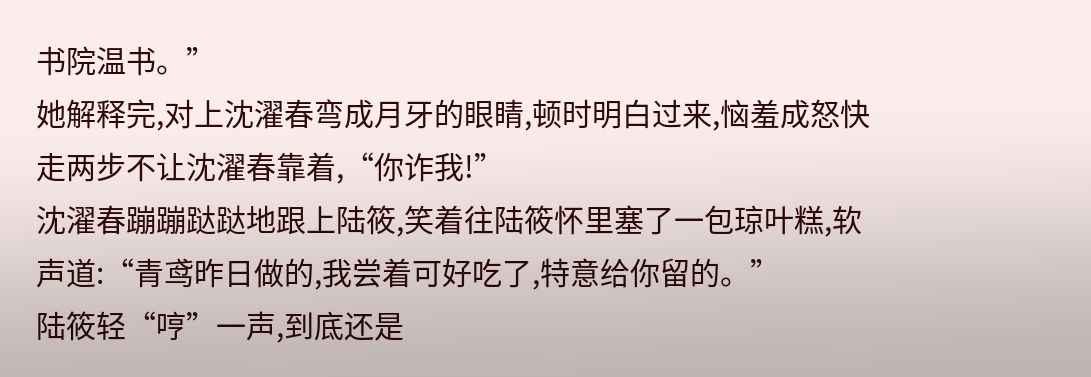书院温书。”
她解释完,对上沈濯春弯成月牙的眼睛,顿时明白过来,恼羞成怒快走两步不让沈濯春靠着,“你诈我!”
沈濯春蹦蹦跶跶地跟上陆筱,笑着往陆筱怀里塞了一包琼叶糕,软声道:“青鸢昨日做的,我尝着可好吃了,特意给你留的。”
陆筱轻“哼”一声,到底还是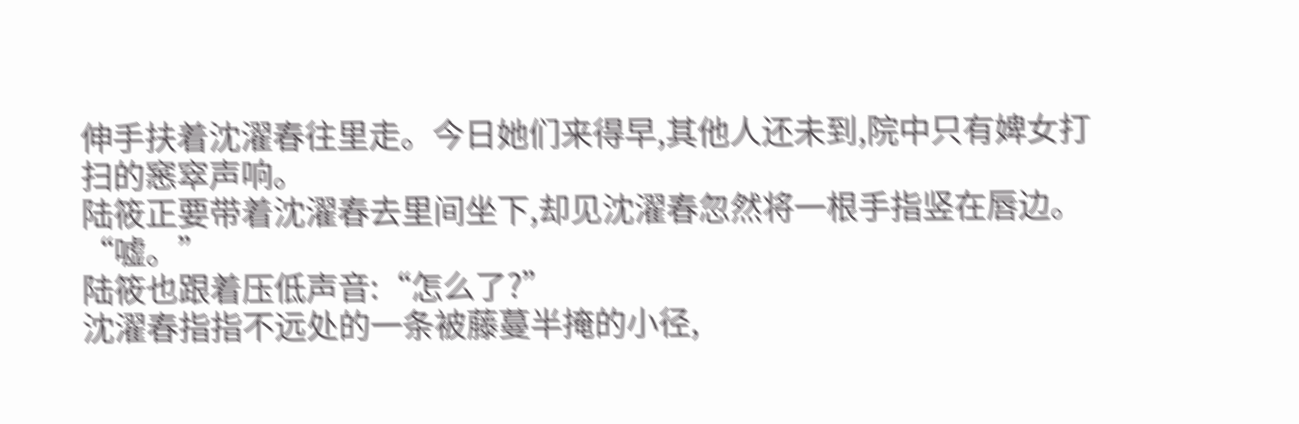伸手扶着沈濯春往里走。今日她们来得早,其他人还未到,院中只有婢女打扫的窸窣声响。
陆筱正要带着沈濯春去里间坐下,却见沈濯春忽然将一根手指竖在唇边。
“嘘。”
陆筱也跟着压低声音:“怎么了?”
沈濯春指指不远处的一条被藤蔓半掩的小径,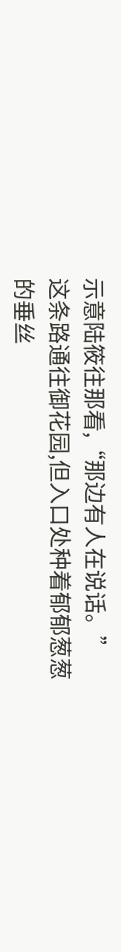示意陆筱往那看,“那边有人在说话。”
这条路通往御花园,但入口处种着郁郁葱葱的垂丝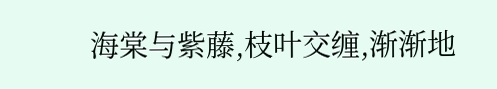海棠与紫藤,枝叶交缠,渐渐地